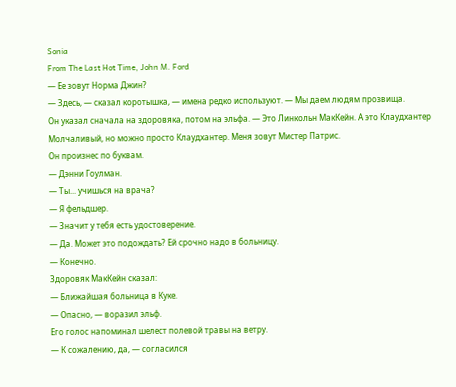Sonia
From The Last Hot Time, John M. Ford
— Ее зовут Норма Джин?
— Здесь, — сказал коротышка, — имена редко используют. — Мы даем людям прозвища.
Он указал сначала на здоровяка, потом на эльфа. — Это Линкольн МакКейн. А это Клаудхантер Молчаливый, но можно просто Клаудхантер. Меня зовут Мистер Патрис.
Он произнес по буквам.
— Дэнни Гоулман.
— Ты... учишься на врача?
— Я фельдшер.
— Значит у тебя есть удостоверение.
— Да. Может это подождать? Ей срочно надо в больницу.
— Конечно.
Здоровяк МакКейн сказал:
— Ближайшая больница в Куке.
— Опасно, — воразил эльф.
Его голос напоминал шелест полевой травы на ветру.
— К сожалению, да, — согласился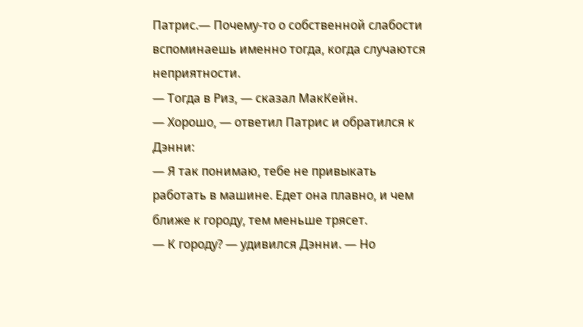Патрис.— Почему-то о собственной слабости вспоминаешь именно тогда, когда случаются неприятности.
— Тогда в Риз, — сказал МакКейн.
— Хорошо, — ответил Патрис и обратился к Дэнни:
— Я так понимаю, тебе не привыкать работать в машине. Едет она плавно, и чем ближе к городу, тем меньше трясет.
— К городу? — удивился Дэнни. — Но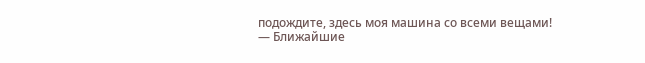подождите, здесь моя машина со всеми вещами!
— Ближайшие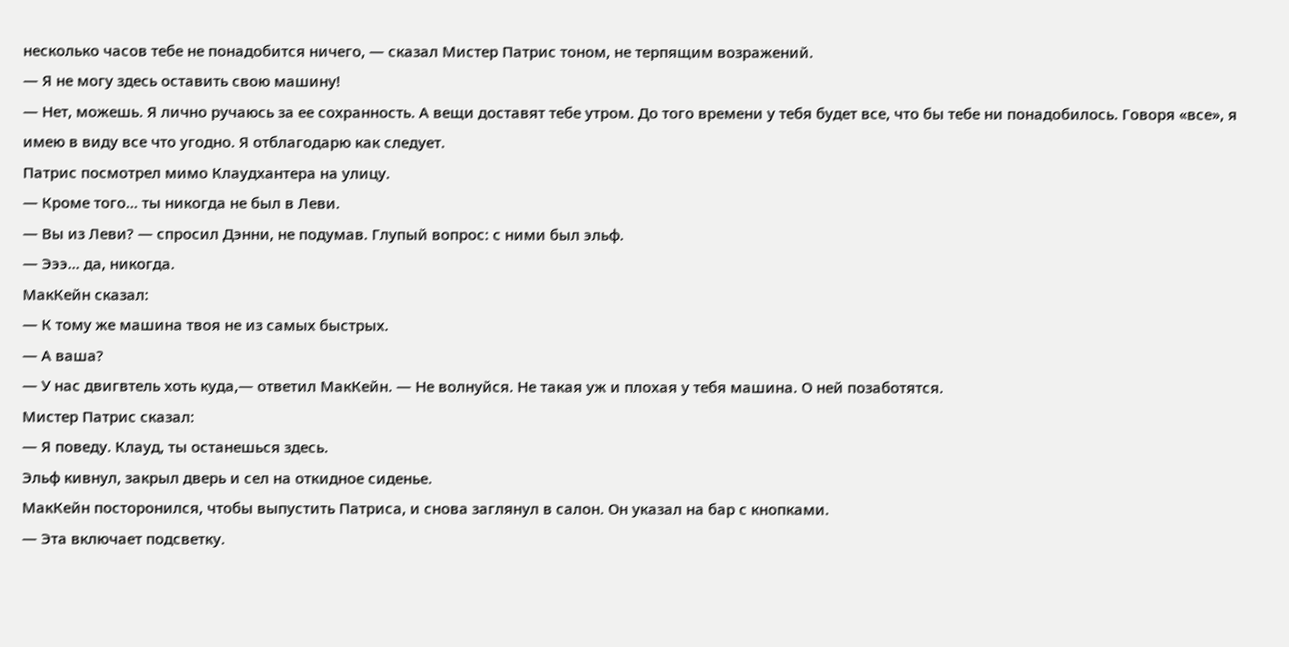несколько часов тебе не понадобится ничего, — сказал Мистер Патрис тоном, не терпящим возражений.
— Я не могу здесь оставить свою машину!
— Нет, можешь. Я лично ручаюсь за ее сохранность. А вещи доставят тебе утром. До того времени у тебя будет все, что бы тебе ни понадобилось. Говоря «все», я имею в виду все что угодно. Я отблагодарю как следует.
Патрис посмотрел мимо Клаудхантера на улицу.
— Кроме того... ты никогда не был в Леви.
— Вы из Леви? — спросил Дэнни, не подумав. Глупый вопрос: с ними был эльф.
— Эээ... да, никогда.
МакКейн сказал:
— К тому же машина твоя не из самых быстрых.
— А ваша?
— У нас двигвтель хоть куда,— ответил МакКейн. — Не волнуйся. Не такая уж и плохая у тебя машина. О ней позаботятся.
Мистер Патрис сказал:
— Я поведу. Клауд, ты останешься здесь.
Эльф кивнул, закрыл дверь и сел на откидное сиденье.
МакКейн посторонился, чтобы выпустить Патриса, и снова заглянул в салон. Он указал на бар с кнопками.
— Эта включает подсветку.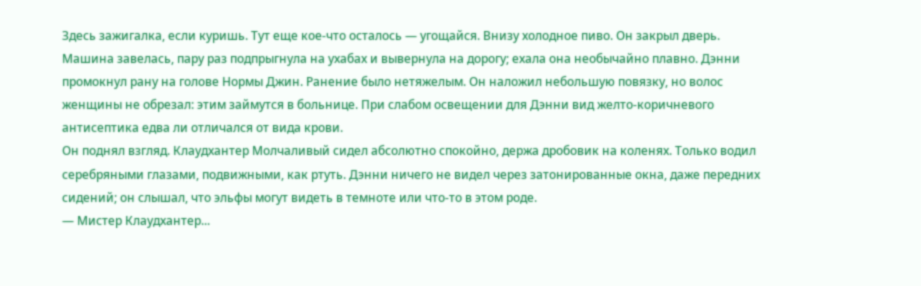Здесь зажигалка, если куришь. Тут еще кое-что осталось — угощайся. Внизу холодное пиво. Он закрыл дверь.
Машина завелась, пару раз подпрыгнула на ухабах и вывернула на дорогу; ехала она необычайно плавно. Дэнни промокнул рану на голове Нормы Джин. Ранение было нетяжелым. Он наложил небольшую повязку, но волос женщины не обрезал: этим займутся в больнице. При слабом освещении для Дэнни вид желто-коричневого антисептика едва ли отличался от вида крови.
Он поднял взгляд. Клаудхантер Молчаливый сидел абсолютно спокойно, держа дробовик на коленях. Только водил серебряными глазами, подвижными, как ртуть. Дэнни ничего не видел через затонированные окна, даже передних сидений; он слышал, что эльфы могут видеть в темноте или что-то в этом роде.
— Мистер Клаудхантер...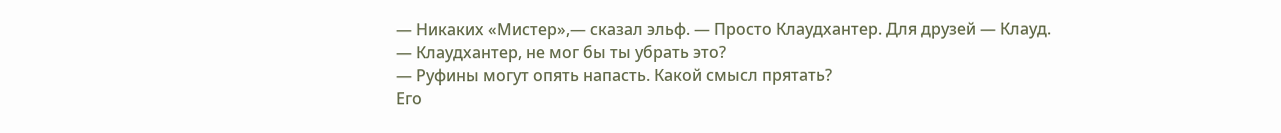— Никаких «Мистер»,— сказал эльф. — Просто Клаудхантер. Для друзей — Клауд.
— Клаудхантер, не мог бы ты убрать это?
— Руфины могут опять напасть. Какой смысл прятать?
Его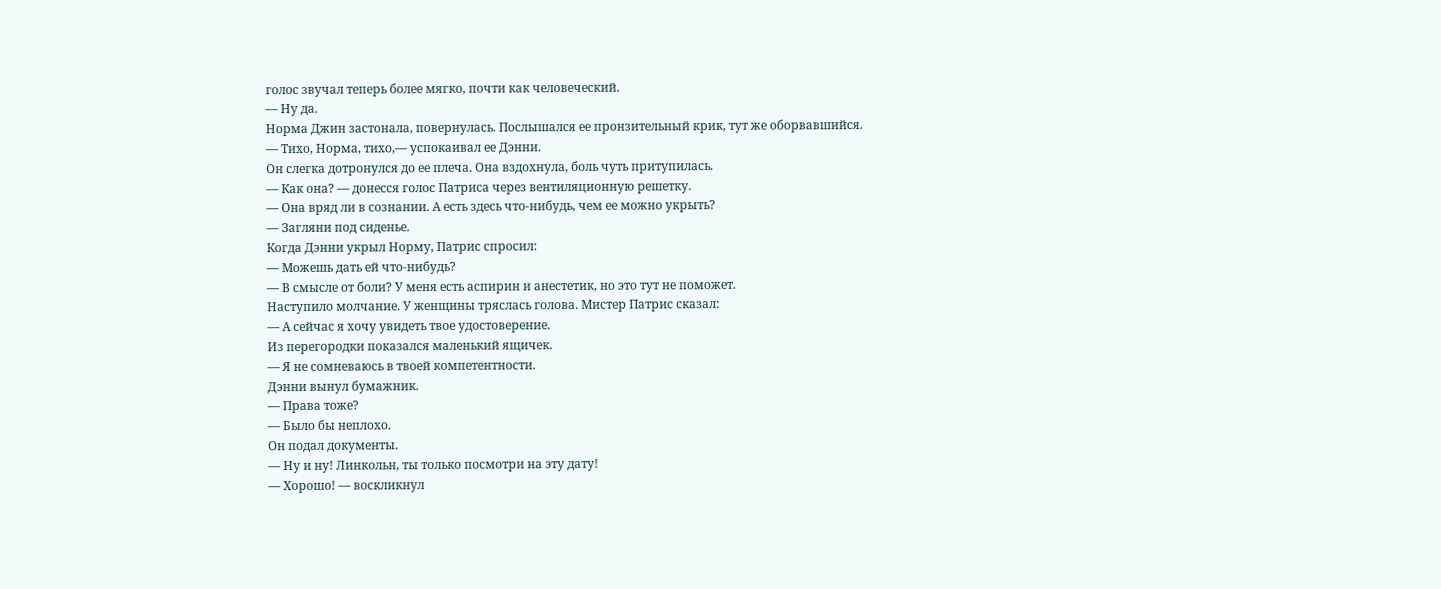голос звучал теперь более мягко, почти как человеческий.
— Ну да.
Норма Джин застонала, повернулась. Послышался ее пронзительный крик, тут же оборвавшийся.
— Тихо, Норма, тихо,— успокаивал ее Дэнни.
Он слегка дотронулся до ее плеча. Она вздохнула, боль чуть притупилась.
— Как она? — донесся голос Патриса через вентиляционную решетку.
— Она вряд ли в сознании. А есть здесь что-нибудь, чем ее можно укрыть?
— Загляни под сиденье.
Когда Дэнни укрыл Норму, Патрис спросил:
— Можешь дать ей что-нибудь?
— В смысле от боли? У меня есть аспирин и анестетик, но это тут не поможет.
Наступило молчание. У женщины тряслась голова. Мистер Патрис сказал:
— А сейчас я хочу увидеть твое удостоверение.
Из перегородки показался маленький ящичек.
— Я не сомневаюсь в твоей компетентности.
Дэнни вынул бумажник.
— Права тоже?
— Было бы неплохо.
Он подал документы.
— Ну и ну! Линкольн, ты только посмотри на эту дату!
— Хорошо! — воскликнул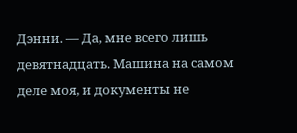Дэнни. — Да, мне всего лишь девятнадцать. Машина на самом деле моя, и документы не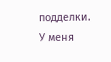подделки. У меня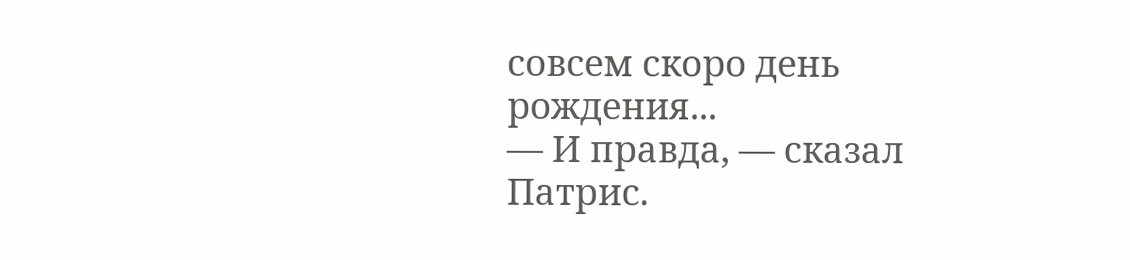совсем скоро день рождения...
— И правда, — сказал Патрис.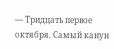— Тридцать первое октября. Самый канун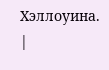Хэллоуина.
|